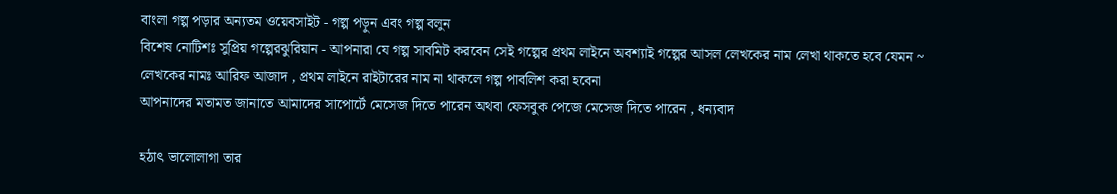বাংলা গল্প পড়ার অন্যতম ওয়েবসাইট - গল্প পড়ুন এবং গল্প বলুন
বিশেষ নোটিশঃ সুপ্রিয় গল্পেরঝুরিয়ান - আপনারা যে গল্প সাবমিট করবেন সেই গল্পের প্রথম লাইনে অবশ্যাই গল্পের আসল লেখকের নাম লেখা থাকতে হবে যেমন ~ লেখকের নামঃ আরিফ আজাদ , প্রথম লাইনে রাইটারের নাম না থাকলে গল্প পাবলিশ করা হবেনা
আপনাদের মতামত জানাতে আমাদের সাপোর্টে মেসেজ দিতে পারেন অথবা ফেসবুক পেজে মেসেজ দিতে পারেন , ধন্যবাদ

হঠাৎ ভালোলাগা তার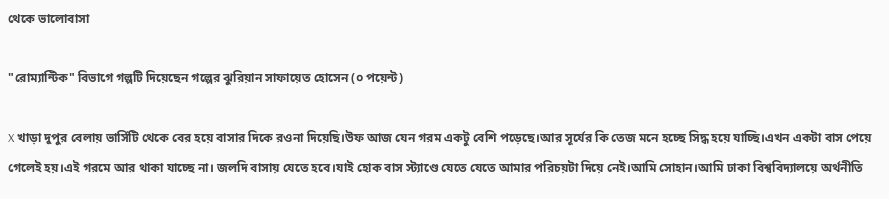থেকে ভালোবাসা

"রোম্যান্টিক" বিভাগে গল্পটি দিয়েছেন গল্পের ঝুরিয়ান সাফায়েত হোসেন (০ পয়েন্ট)

X খাড়া দুপুর বেলায় ভার্সিটি থেকে বের হয়ে বাসার দিকে রওনা দিয়েছি।উফ আজ যেন গরম একটু বেশি পড়েছে।আর সূর্যের কি তেজ মনে হচ্ছে সিদ্ধ হয়ে যাচ্ছি।এখন একটা বাস পেয়ে গেলেই হয়।এই গরমে আর থাকা যাচ্ছে না। জলদি বাসায় যেতে হবে।যাই হোক বাস স্ট্যাণ্ডে যেতে যেতে আমার পরিচয়টা দিয়ে নেই।আমি সোহান।আমি ঢাকা বিশ্ববিদ্যালয়ে অর্থনীতি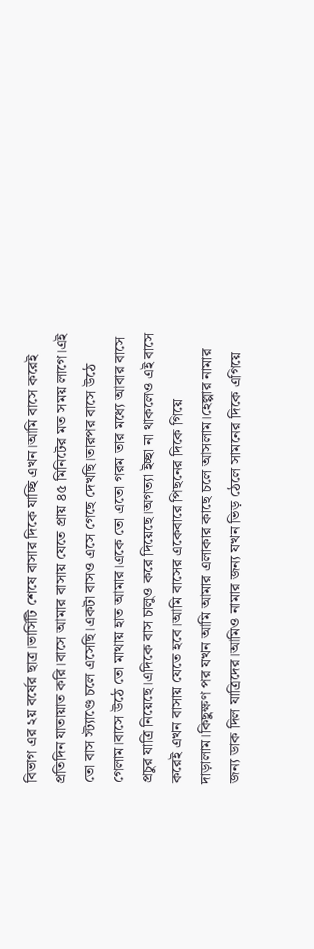বিভাগ এর ২য় বর্ষের ছাত্র।ভার্সিটি শেষে বাসার দিকে যাচ্ছি এখন।আমি বাসে করেই প্রতিদিন যাতায়াত করি।বাসে আমার বাসায় যেতে প্রায় ৪৫ মিনিটের মত সময় লাগে।এই তো বাস স্ট্যাণ্ডে চলে এসেছি।একটা বাসও এসে গেছে দেখছি।তারপর বাসে উঠে গেলাম।বাসে উঠে তো মাথায় হাত আমার।একে তো এতো গরম তার মধ্যে আবার বাসে প্রচুর যাত্রি নিয়েছে।এদিকে বাস চালুও করে দিয়েছে।অগত্যা ইচ্ছা না থাকলেও এই বাসে করেই এখন বাসায় যেতে হবে।আমি বাসের একেবারে পিছনের দিকে গিয়ে দাড়ালাম।কিছুক্ষণ পর যখন আমি আমার এলাকার কাছে চলে আসলাম।হেল্পার নামার জন্য ডাক দিল যাত্রিদের।আমিও নামার জন্য যখন ভিড় ঠেলে সামনের দিকে এগিয়ে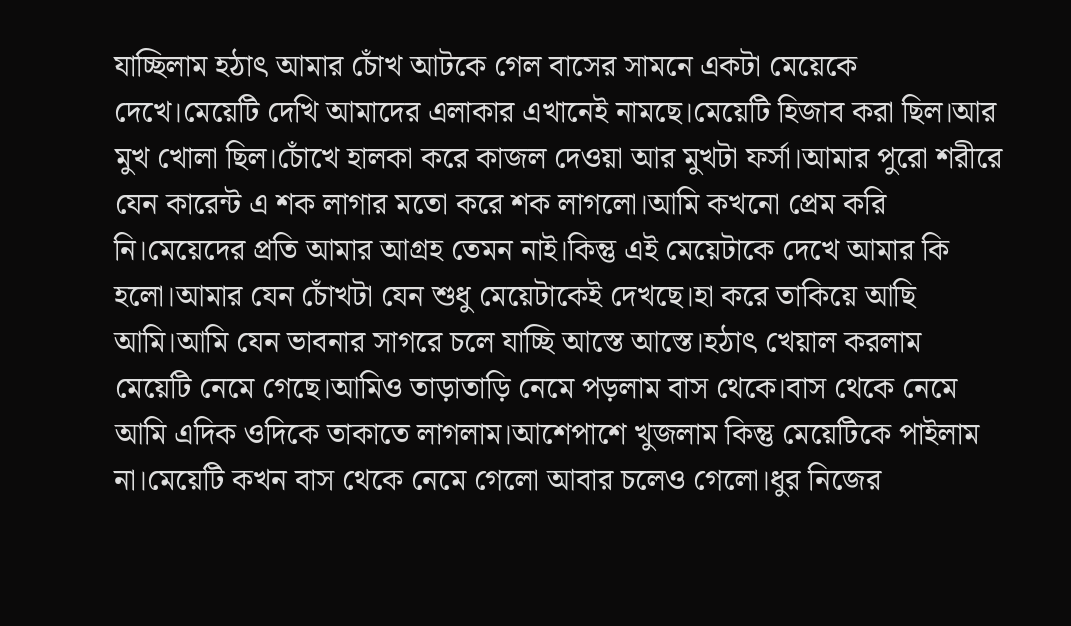যাচ্ছিলাম হঠাৎ আমার চোঁখ আটকে গেল বাসের সামনে একটা মেয়েকে দেখে।মেয়েটি দেখি আমাদের এলাকার এখানেই নামছে।মেয়েটি হিজাব করা ছিল।আর মুখ খোলা ছিল।চোঁখে হালকা করে কাজল দেওয়া আর মুখটা ফর্সা।আমার পুরো শরীরে যেন কারেন্ট এ শক লাগার মতো করে শক লাগলো।আমি কখনো প্রেম করি নি।মেয়েদের প্রতি আমার আগ্রহ তেমন নাই।কিন্তু এই মেয়েটাকে দেখে আমার কি হলো।আমার যেন চোঁখটা যেন শুধু মেয়েটাকেই দেখছে।হা করে তাকিয়ে আছি আমি।আমি যেন ভাবনার সাগরে চলে যাচ্ছি আস্তে আস্তে।হঠাৎ খেয়াল করলাম মেয়েটি নেমে গেছে।আমিও তাড়াতাড়ি নেমে পড়লাম বাস থেকে।বাস থেকে নেমে আমি এদিক ওদিকে তাকাতে লাগলাম।আশেপাশে খুজলাম কিন্তু মেয়েটিকে পাইলাম না।মেয়েটি কখন বাস থেকে নেমে গেলো আবার চলেও গেলো।ধুর নিজের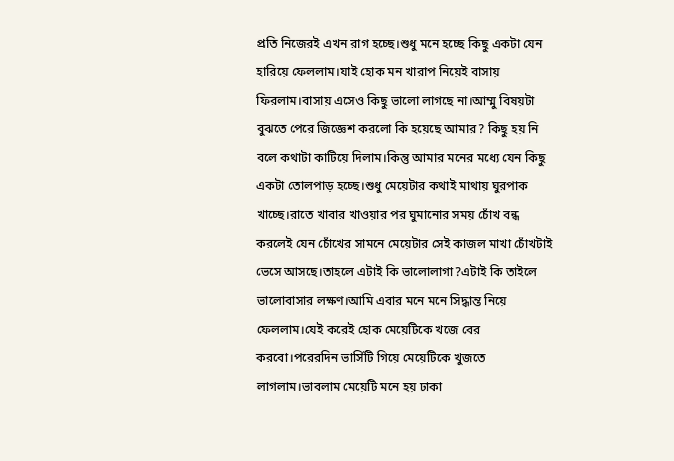প্রতি নিজেরই এখন রাগ হচ্ছে।শুধু মনে হচ্ছে কিছু একটা যেন হারিয়ে ফেললাম।যাই হোক মন খারাপ নিয়েই বাসায় ফিরলাম।বাসায় এসেও কিছু ভালো লাগছে না।আম্মু বিষয়টা বুঝতে পেরে জিজ্ঞেশ করলো কি হয়েছে আমার? কিছু হয় নি বলে কথাটা কাটিয়ে দিলাম।কিন্তু আমার মনের মধ্যে যেন কিছু একটা তোলপাড় হচ্ছে।শুধু মেয়েটার কথাই মাথায় ঘুরপাক খাচ্ছে।রাতে খাবার খাওয়ার পর ঘুমানোর সময় চোঁখ বন্ধ করলেই যেন চোঁখের সামনে মেয়েটার সেই কাজল মাখা চোঁখটাই ভেসে আসছে।তাহলে এটাই কি ভালোলাগা?এটাই কি তাইলে ভালোবাসার লক্ষণ।আমি এবার মনে মনে সিদ্ধান্ত নিয়ে ফেললাম।যেই করেই হোক মেয়েটিকে খজে বের করবো।পরেরদিন ভার্সিটি গিয়ে মেয়েটিকে খুজতে লাগলাম।ভাবলাম মেয়েটি মনে হয় ঢাকা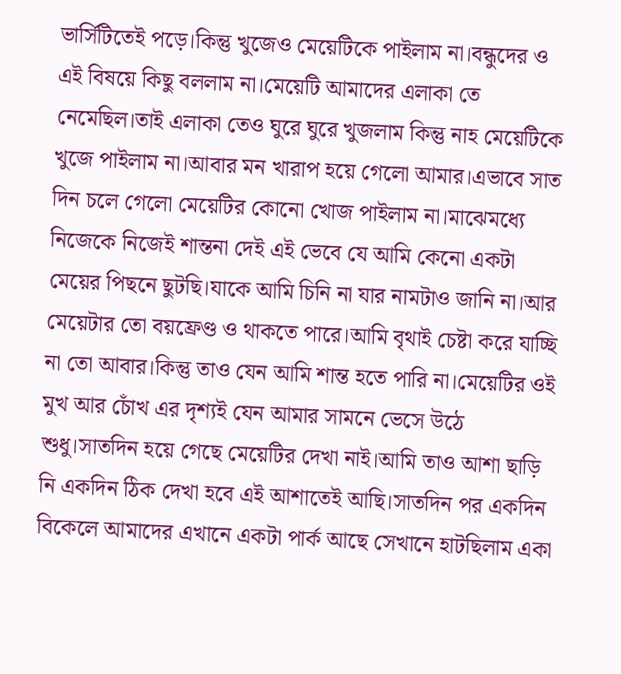ভার্সিটিতেই পড়ে।কিন্তু খুজেও মেয়েটিকে পাইলাম না।বন্ধুদের ও এই বিষয়ে কিছু বললাম না।মেয়েটি আমাদের এলাকা তে নেমেছিল।তাই এলাকা তেও ঘুরে ঘুরে খুজলাম কিন্তু নাহ মেয়েটিকে খুজে পাইলাম না।আবার মন খারাপ হয়ে গেলো আমার।এভাবে সাত দিন চলে গেলো মেয়েটির কোনো খোজ পাইলাম না।মাঝেমধ্যে নিজেকে নিজেই শান্তনা দেই এই ভেবে যে আমি কেনো একটা মেয়ের পিছনে ছুটছি।যাকে আমি চিনি না যার নামটাও জানি না।আর মেয়েটার তো বয়ফ্রেণ্ড ও থাকতে পারে।আমি বৃথাই চেষ্টা করে যাচ্ছি না তো আবার।কিন্তু তাও যেন আমি শান্ত হতে পারি না।মেয়েটির ওই মুখ আর চোঁখ এর দৃশ্যই যেন আমার সামনে ভেসে উঠে শুধু।সাতদিন হয়ে গেছে মেয়েটির দেখা নাই।আমি তাও আশা ছাড়ি নি একদিন ঠিক দেখা হবে এই আশাতেই আছি।সাতদিন পর একদিন বিকেলে আমাদের এখানে একটা পার্ক আছে সেখানে হাটছিলাম একা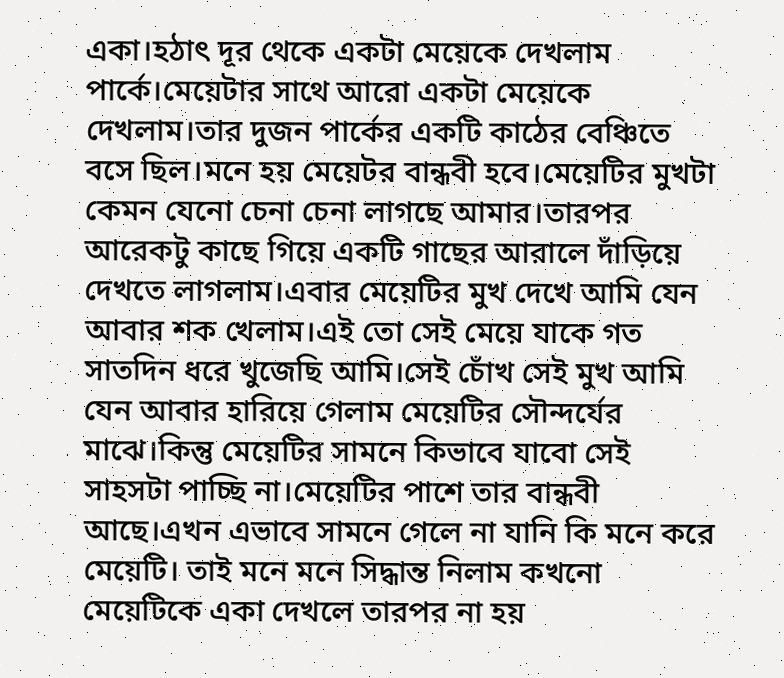একা।হঠাৎ দূর থেকে একটা মেয়েকে দেখলাম পার্কে।মেয়েটার সাথে আরো একটা মেয়েকে দেখলাম।তার দুজন পার্কের একটি কাঠের বেঞ্চিতে বসে ছিল।মনে হয় মেয়েটর বান্ধবী হবে।মেয়েটির মুখটা কেমন যেনো চেনা চেনা লাগছে আমার।তারপর আরেকটু কাছে গিয়ে একটি গাছের আরালে দাঁড়িয়ে দেখতে লাগলাম।এবার মেয়েটির মুখ দেখে আমি যেন আবার শক খেলাম।এই তো সেই মেয়ে যাকে গত সাতদিন ধরে খুজেছি আমি।সেই চোঁখ সেই মুখ আমি যেন আবার হারিয়ে গেলাম মেয়েটির সৌন্দর্যের মাঝে।কিন্তু মেয়েটির সামনে কিভাবে যাবো সেই সাহসটা পাচ্ছি না।মেয়েটির পাশে তার বান্ধবী আছে।এখন এভাবে সামনে গেলে না যানি কি মনে করে মেয়েটি। তাই মনে মনে সিদ্ধান্ত নিলাম কখনো মেয়েটিকে একা দেখলে তারপর না হয়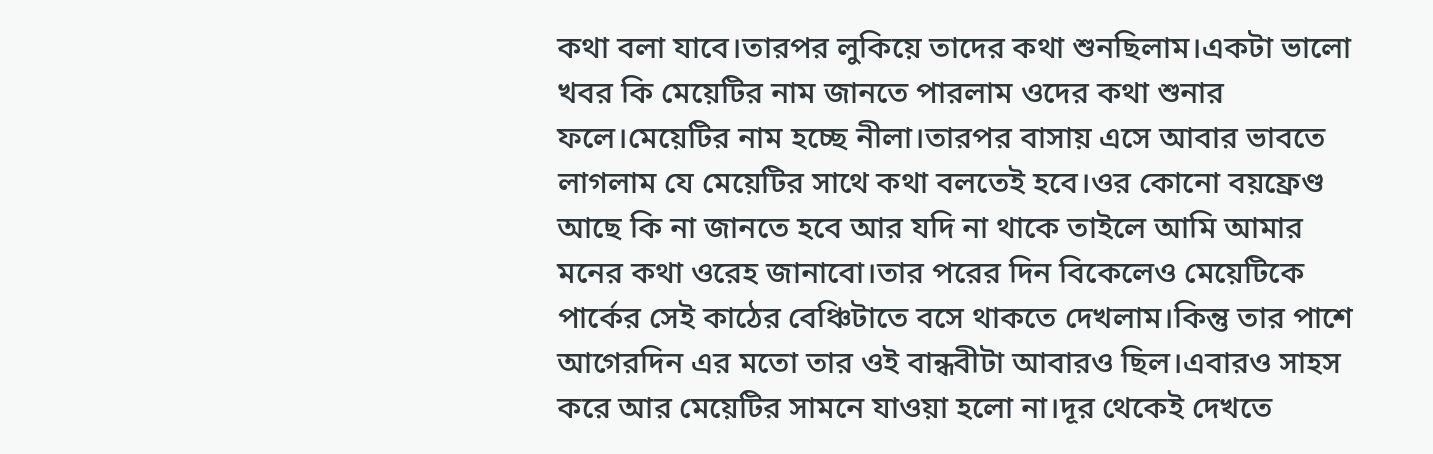কথা বলা যাবে।তারপর লুকিয়ে তাদের কথা শুনছিলাম।একটা ভালো খবর কি মেয়েটির নাম জানতে পারলাম ওদের কথা শুনার ফলে।মেয়েটির নাম হচ্ছে নীলা।তারপর বাসায় এসে আবার ভাবতে লাগলাম যে মেয়েটির সাথে কথা বলতেই হবে।ওর কোনো বয়ফ্রেণ্ড আছে কি না জানতে হবে আর যদি না থাকে তাইলে আমি আমার মনের কথা ওরেহ জানাবো।তার পরের দিন বিকেলেও মেয়েটিকে পার্কের সেই কাঠের বেঞ্চিটাতে বসে থাকতে দেখলাম।কিন্তু তার পাশে আগেরদিন এর মতো তার ওই বান্ধবীটা আবারও ছিল।এবারও সাহস করে আর মেয়েটির সামনে যাওয়া হলো না।দূর থেকেই দেখতে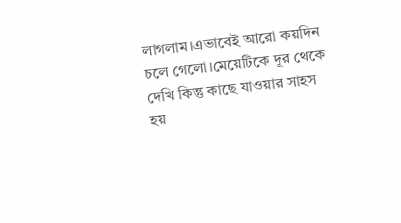লাগলাম।এভাবেই আরো কয়দিন চলে গেলো।মেয়েটিকে দূর থেকে দেখি কিন্তু কাছে যাওয়ার সাহস হয়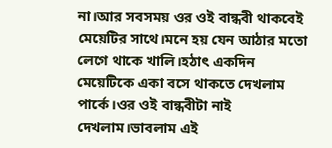না।আর সবসময় ওর ওই বান্ধবী থাকবেই মেয়েটির সাথে।মনে হয় যেন আঠার মতো লেগে থাকে খালি।হঠাৎ একদিন মেয়েটিকে একা বসে থাকতে দেখলাম পার্কে।ওর ওই বান্ধবীটা নাই দেখলাম।ভাবলাম এই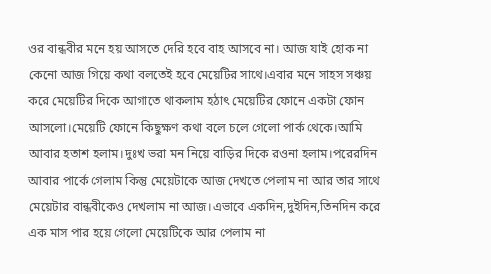ওর বান্ধবীর মনে হয় আসতে দেরি হবে বাহ আসবে না। আজ যাই হোক না কেনো আজ গিয়ে কথা বলতেই হবে মেয়েটির সাথে।এবার মনে সাহস সঞ্চয় করে মেয়েটির দিকে আগাতে থাকলাম হঠাৎ মেয়েটির ফোনে একটা ফোন আসলো।মেয়েটি ফোনে কিছুক্ষণ কথা বলে চলে গেলো পার্ক থেকে।আমি আবার হতাশ হলাম।দুঃখ ভরা মন নিয়ে বাড়ির দিকে রওনা হলাম।পরেরদিন আবার পার্কে গেলাম কিন্তু মেয়েটাকে আজ দেখতে পেলাম না আর তার সাথে মেয়েটার বান্ধবীকেও দেখলাম না আজ।এভাবে একদিন,দুইদিন,তিনদিন করে এক মাস পার হয়ে গেলো মেয়েটিকে আর পেলাম না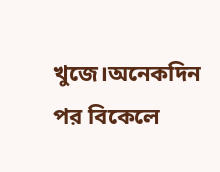খুজে।অনেকদিন পর বিকেলে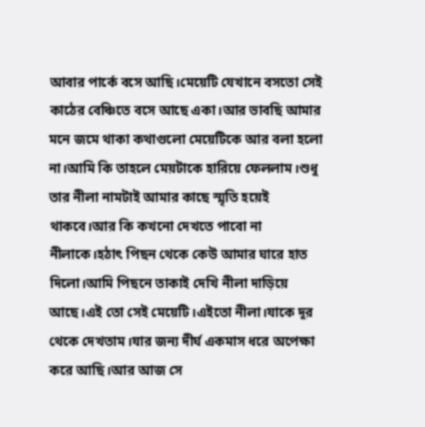আবার পার্কে বসে আছি।মেয়েটি যেখানে বসতো সেই কাঠের বেঞ্চিতে বসে আছে একা।আর ভাবছি আমার মনে জমে থাকা কথাগুলো মেয়েটিকে আর বলা হলো না।আমি কি তাহলে মেয়টাকে হারিয়ে ফেললাম।শুধু তার নীলা নামটাই আমার কাছে স্মৃতি হয়েই থাকবে।আর কি কখনো দেখতে পাবো না নীলাকে।হঠাৎ পিছন থেকে কেউ আমার ঘারে হাত দিলো।আমি পিছনে তাকাই দেখি নীলা দাড়িয়ে আছে।এই তো সেই মেয়েটি।এইতো নীলা।যাকে দূর থেকে দেখতাম।যার জন্য দীর্ঘ একমাস ধরে অপেক্ষা করে আছি।আর আজ সে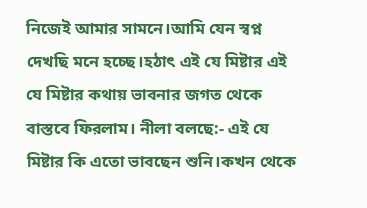নিজেই আমার সামনে।আমি যেন স্বপ্ন দেখছি মনে হচ্ছে।হঠাৎ এই যে মিষ্টার এই যে মিষ্টার কথায় ভাবনার জগত থেকে বাস্তবে ফিরলাম। নীলা বলছে:- এই যে মিষ্টার কি এতো ভাবছেন শুনি।কখন থেকে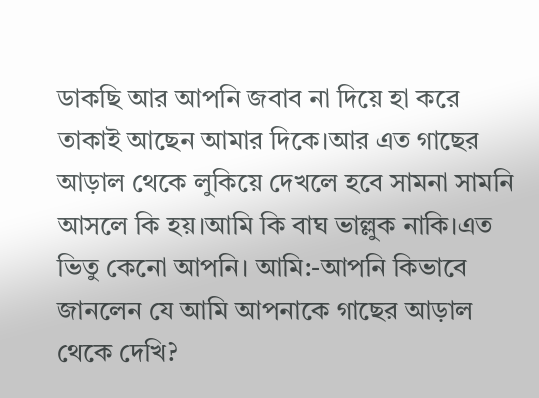ডাকছি আর আপনি জবাব না দিয়ে হা করে তাকাই আছেন আমার দিকে।আর এত গাছের আড়াল থেকে লুকিয়ে দেখলে হবে সামনা সামনি আসলে কি হয়।আমি কি বাঘ ভাল্লুক নাকি।এত ভিতু কেনো আপনি। আমি:-আপনি কিভাবে জানলেন যে আমি আপনাকে গাছের আড়াল থেকে দেখি?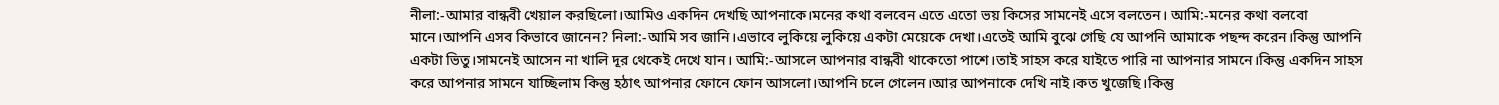নীলা:-আমার বান্ধবী খেয়াল করছিলো।আমিও একদিন দেখছি আপনাকে।মনের কথা বলবেন এতে এতো ভয় কিসের সামনেই এসে বলতেন। আমি:-মনের কথা বলবো মানে।আপনি এসব কিভাবে জানেন? নিলা:-আমি সব জানি।এভাবে লুকিয়ে লুকিয়ে একটা মেয়েকে দেখা।এতেই আমি বুঝে গেছি যে আপনি আমাকে পছন্দ করেন।কিন্তু আপনি একটা ভিতু।সামনেই আসেন না খালি দূর থেকেই দেখে যান। আমি:-আসলে আপনার বান্ধবী থাকেতো পাশে।তাই সাহস করে যাইতে পারি না আপনার সামনে।কিন্তু একদিন সাহস করে আপনার সামনে যাচ্ছিলাম কিন্তু হঠাৎ আপনার ফোনে ফোন আসলো।আপনি চলে গেলেন।আর আপনাকে দেখি নাই।কত খুজেছি।কিন্তু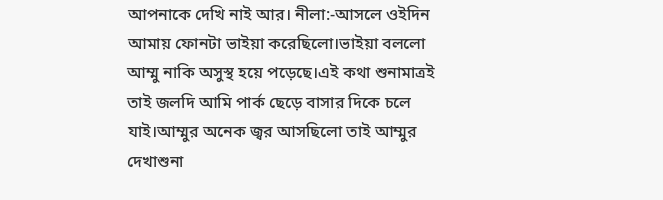আপনাকে দেখি নাই আর। নীলা:-আসলে ওইদিন আমায় ফোনটা ভাইয়া করেছিলো।ভাইয়া বললো আম্মু নাকি অসুস্থ হয়ে পড়েছে।এই কথা শুনামাত্রই তাই জলদি আমি পার্ক ছেড়ে বাসার দিকে চলে যাই।আম্মুর অনেক জ্বর আসছিলো তাই আম্মুর দেখাশুনা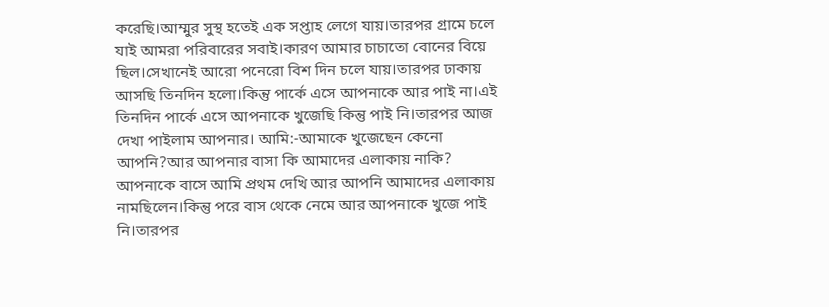করেছি।আম্মুর সুস্থ হতেই এক সপ্তাহ লেগে যায়।তারপর গ্রামে চলে যাই আমরা পরিবারের সবাই।কারণ আমার চাচাতো বোনের বিয়ে ছিল।সেখানেই আরো পনেরো বিশ দিন চলে যায়।তারপর ঢাকায় আসছি তিনদিন হলো।কিন্তু পার্কে এসে আপনাকে আর পাই না।এই তিনদিন পার্কে এসে আপনাকে খুজেছি কিন্তু পাই নি।তারপর আজ দেখা পাইলাম আপনার। আমি:-আমাকে খুজেছেন কেনো আপনি?আর আপনার বাসা কি আমাদের এলাকায় নাকি? আপনাকে বাসে আমি প্রথম দেখি আর আপনি আমাদের এলাকায় নামছিলেন।কিন্তু পরে বাস থেকে নেমে আর আপনাকে খুজে পাই নি।তারপর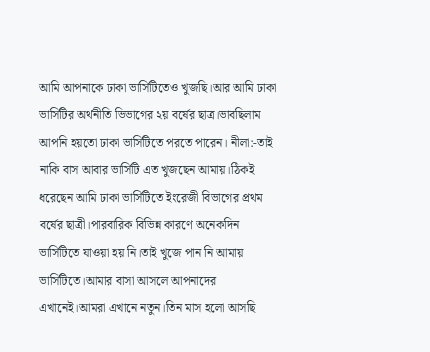আমি আপনাকে ঢাকা ভার্সিটিতেও খুজছি।আর আমি ঢাকা ভার্সিটির অর্থনীতি ভিভাগের ২য় বর্ষের ছাত্র।ভাবছিলাম আপনি হয়তো ঢাকা ভার্সিটিতে পরতে পারেন। নীলা:-তাই নাকি বাস আবার ভার্সিটি এত খুজছেন আমায়।ঠিকই ধরেছেন আমি ঢাকা ভার্সিটিতে ইংরেজী বিভাগের প্রথম বর্ষের ছাত্রী।পারবারিক বিভিন্ন কারণে অনেকদিন ভার্সিটিতে যাওয়া হয় নি।তাই খুজে পান নি আমায় ভার্সিটিতে।আমার বাসা আসলে আপনাদের এখানেই।আমরা এখানে নতুন।তিন মাস হলো আসছি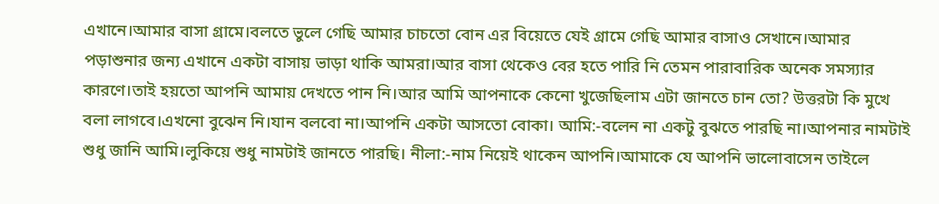এখানে।আমার বাসা গ্রামে।বলতে ভুলে গেছি আমার চাচতো বোন এর বিয়েতে যেই গ্রামে গেছি আমার বাসাও সেখানে।আমার পড়াশুনার জন্য এখানে একটা বাসায় ভাড়া থাকি আমরা।আর বাসা থেকেও বের হতে পারি নি তেমন পারাবারিক অনেক সমস্যার কারণে।তাই হয়তো আপনি আমায় দেখতে পান নি।আর আমি আপনাকে কেনো খুজেছিলাম এটা জানতে চান তো? উত্তরটা কি মুখে বলা লাগবে।এখনো বুঝেন নি।যান বলবো না।আপনি একটা আসতো বোকা। আমি:-বলেন না একটু বুঝতে পারছি না।আপনার নামটাই শুধু জানি আমি।লুকিয়ে শুধু নামটাই জানতে পারছি। নীলা:-নাম নিয়েই থাকেন আপনি।আমাকে যে আপনি ভালোবাসেন তাইলে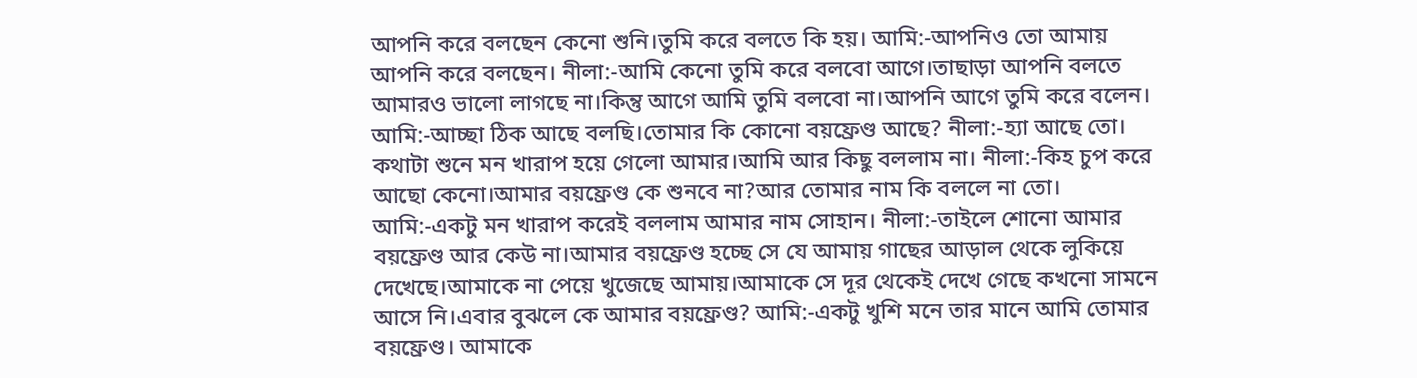আপনি করে বলছেন কেনো শুনি।তুমি করে বলতে কি হয়। আমি:-আপনিও তো আমায় আপনি করে বলছেন। নীলা:-আমি কেনো তুমি করে বলবো আগে।তাছাড়া আপনি বলতে আমারও ভালো লাগছে না।কিন্তু আগে আমি তুমি বলবো না।আপনি আগে তুমি করে বলেন। আমি:-আচ্ছা ঠিক আছে বলছি।তোমার কি কোনো বয়ফ্রেণ্ড আছে? নীলা:-হ্যা আছে তো। কথাটা শুনে মন খারাপ হয়ে গেলো আমার।আমি আর কিছু বললাম না। নীলা:-কিহ চুপ করে আছো কেনো।আমার বয়ফ্রেণ্ড কে শুনবে না?আর তোমার নাম কি বললে না তো। আমি:-একটু মন খারাপ করেই বললাম আমার নাম সোহান। নীলা:-তাইলে শোনো আমার বয়ফ্রেণ্ড আর কেউ না।আমার বয়ফ্রেণ্ড হচ্ছে সে যে আমায় গাছের আড়াল থেকে লুকিয়ে দেখেছে।আমাকে না পেয়ে খুজেছে আমায়।আমাকে সে দূর থেকেই দেখে গেছে কখনো সামনে আসে নি।এবার বুঝলে কে আমার বয়ফ্রেণ্ড? আমি:-একটু খুশি মনে তার মানে আমি তোমার বয়ফ্রেণ্ড। আমাকে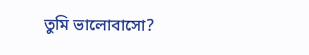তুমি ভালোবাসো?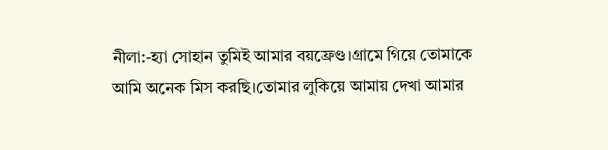নীলা:-হ্যা সোহান তুমিই আমার বয়ফ্রেণ্ড।গ্রামে গিয়ে তোমাকে আমি অনেক মিস করছি।তোমার লুকিয়ে আমায় দেখা আমার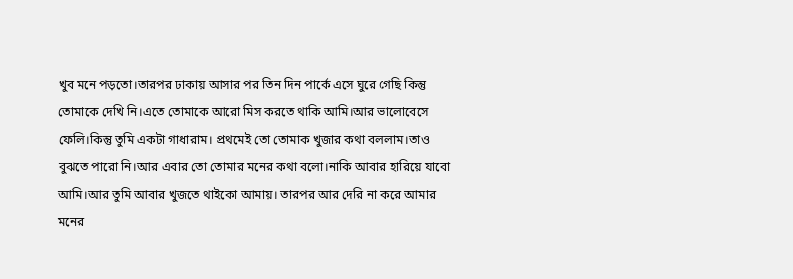খুব মনে পড়তো।তারপর ঢাকায় আসার পর তিন দিন পার্কে এসে ঘুরে গেছি কিন্তু তোমাকে দেখি নি।এতে তোমাকে আরো মিস করতে থাকি আমি।আর ভালোবেসে ফেলি।কিন্তু তুমি একটা গাধারাম। প্রথমেই তো তোমাক খুজার কথা বললাম।তাও বুঝতে পারো নি।আর এবার তো তোমার মনের কথা বলো।নাকি আবার হারিয়ে যাবো আমি।আর তুমি আবার খুজতে থাইকো আমায়। তারপর আর দেরি না করে আমার মনের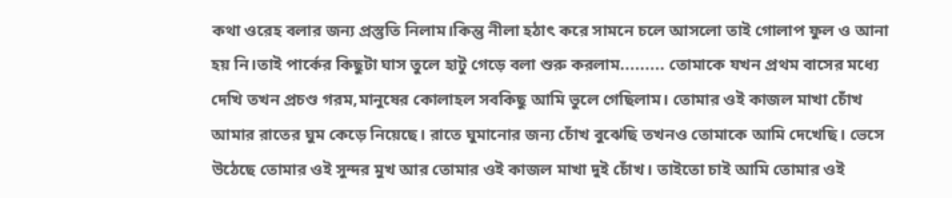কথা ওরেহ বলার জন্য প্রস্তুতি নিলাম।কিন্তু নীলা হঠাৎ করে সামনে চলে আসলো তাই গোলাপ ফুল ও আনা হয় নি।তাই পার্কের কিছুটা ঘাস তুলে হাটু গেড়ে বলা শুরু করলাম......... তোমাকে যখন প্রথম বাসের মধ্যে দেখি তখন প্রচণ্ড গরম,মানুষের কোলাহল সবকিছু আমি ভুলে গেছিলাম। তোমার ওই কাজল মাখা চোঁখ আমার রাতের ঘুম কেড়ে নিয়েছে। রাতে ঘুমানোর জন্য চোঁখ বুঝেছি তখনও তোমাকে আমি দেখেছি। ভেসে উঠেছে তোমার ওই সুন্দর মুখ আর তোমার ওই কাজল মাখা দুই চোঁখ। তাইতো চাই আমি তোমার ওই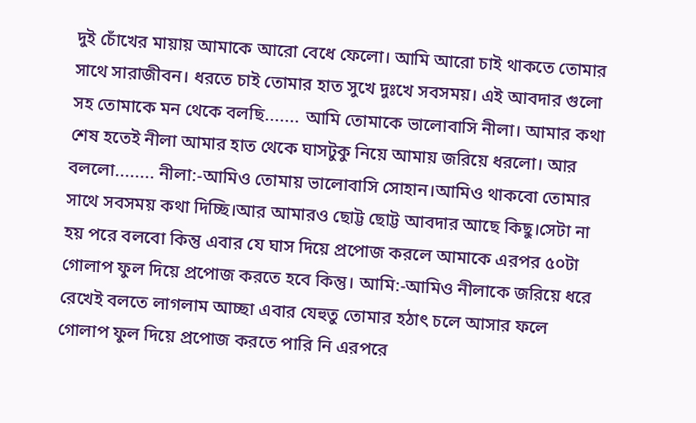দুই চোঁখের মায়ায় আমাকে আরো বেধে ফেলো। আমি আরো চাই থাকতে তোমার সাথে সারাজীবন। ধরতে চাই তোমার হাত সুখে দুঃখে সবসময়। এই আবদার গুলো সহ তোমাকে মন থেকে বলছি....... আমি তোমাকে ভালোবাসি নীলা। আমার কথা শেষ হতেই নীলা আমার হাত থেকে ঘাসটুকু নিয়ে আমায় জরিয়ে ধরলো। আর বললো........ নীলা:-আমিও তোমায় ভালোবাসি সোহান।আমিও থাকবো তোমার সাথে সবসময় কথা দিচ্ছি।আর আমারও ছোট্ট ছোট্ট আবদার আছে কিছু।সেটা না হয় পরে বলবো কিন্তু এবার যে ঘাস দিয়ে প্রপোজ করলে আমাকে এরপর ৫০টা গোলাপ ফুল দিয়ে প্রপোজ করতে হবে কিন্তু। আমি:-আমিও নীলাকে জরিয়ে ধরে রেখেই বলতে লাগলাম আচ্ছা এবার যেহুতু তোমার হঠাৎ চলে আসার ফলে গোলাপ ফুল দিয়ে প্রপোজ করতে পারি নি এরপরে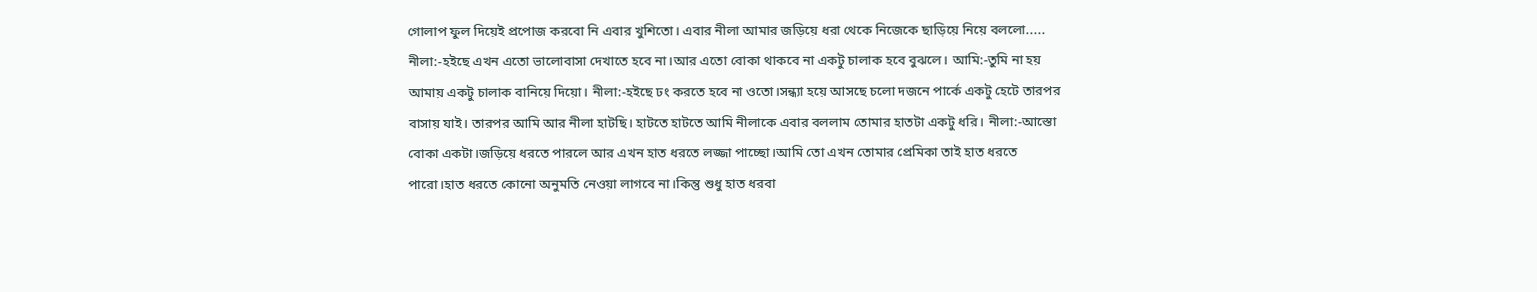গোলাপ ফুল দিয়েই প্রপোজ করবো নি এবার খুশিতো। এবার নীলা আমার জড়িয়ে ধরা থেকে নিজেকে ছাড়িয়ে নিয়ে বললো..... নীলা:-হইছে এখন এতো ভালোবাসা দেখাতে হবে না।আর এতো বোকা থাকবে না একটু চালাক হবে বুঝলে। আমি:-তুমি না হয় আমায় একটু চালাক বানিয়ে দিয়ো। নীলা:-হইছে ঢং করতে হবে না ওতো।সন্ধ্যা হয়ে আসছে চলো দজনে পার্কে একটু হেটে তারপর বাসায় যাই। তারপর আমি আর নীলা হাটছি। হাটতে হাটতে আমি নীলাকে এবার বললাম তোমার হাতটা একটু ধরি। নীলা:-আস্তো বোকা একটা।জড়িয়ে ধরতে পারলে আর এখন হাত ধরতে লজ্জা পাচ্ছো।আমি তো এখন তোমার প্রেমিকা তাই হাত ধরতে পারো।হাত ধরতে কোনো অনুমতি নেওয়া লাগবে না।কিন্তু শুধু হাত ধরবা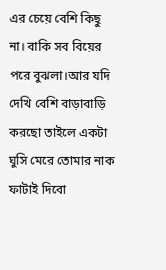এর চেয়ে বেশি কিছু না। বাকি সব বিয়ের পরে বুঝলা।আর যদি দেখি বেশি বাড়াবাড়ি করছো তাইলে একটা ঘুসি মেরে তোমার নাক ফাটাই দিবো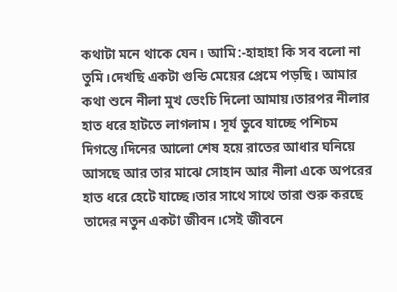কথাটা মনে থাকে যেন। আমি:-হাহাহা কি সব বলো না তুমি।দেখছি একটা গুন্ডি মেয়ের প্রেমে পড়ছি। আমার কথা শুনে নীলা মুখ ভেংচি দিলো আমায়।তারপর নীলার হাত ধরে হাটতে লাগলাম। সূর্য ডুবে যাচ্ছে পশিচম দিগন্তে।দিনের আলো শেষ হয়ে রাতের আধার ঘনিয়ে আসছে আর তার মাঝে সোহান আর নীলা একে অপরের হাত ধরে হেটে যাচ্ছে।তার সাথে সাথে তারা শুরু করছে তাদের নতুন একটা জীবন।সেই জীবনে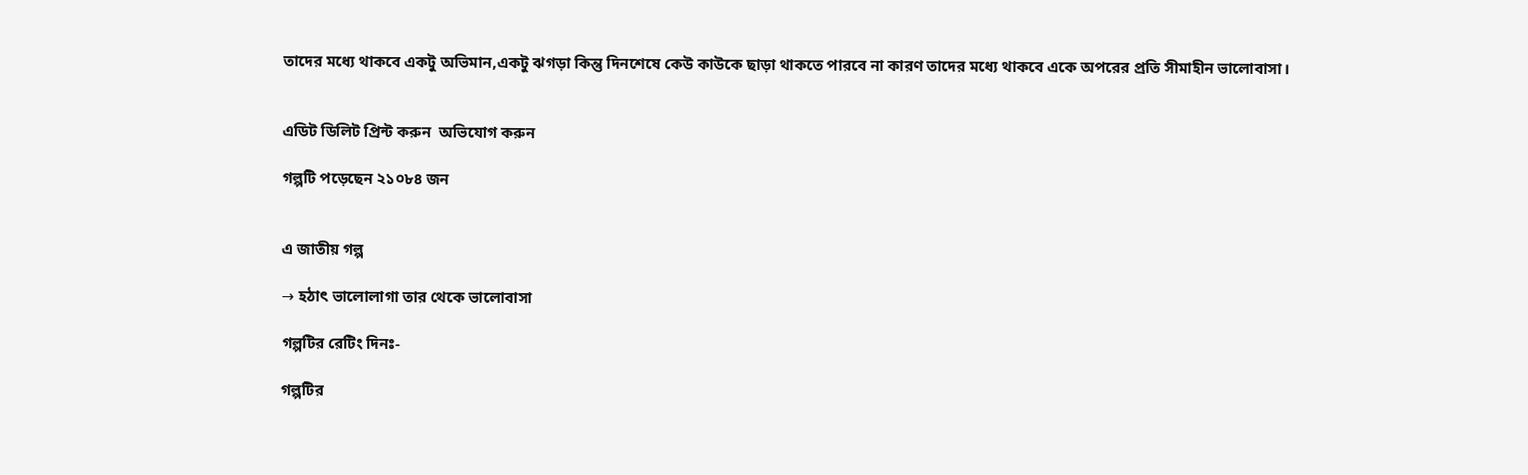তাদের মধ্যে থাকবে একটু অভিমান,একটু ঝগড়া কিন্তু দিনশেষে কেউ কাউকে ছাড়া থাকতে পারবে না কারণ তাদের মধ্যে থাকবে একে অপরের প্রতি সীমাহীন ভালোবাসা।


এডিট ডিলিট প্রিন্ট করুন  অভিযোগ করুন

গল্পটি পড়েছেন ২১০৮৪ জন


এ জাতীয় গল্প

→ হঠাৎ ভালোলাগা তার থেকে ভালোবাসা

গল্পটির রেটিং দিনঃ-

গল্পটির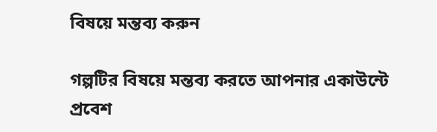বিষয়ে মন্তব্য করুন

গল্পটির বিষয়ে মন্তব্য করতে আপনার একাউন্টে প্রবেশ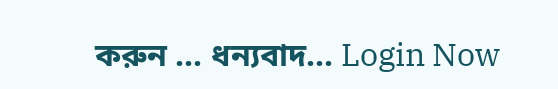করুন ... ধন্যবাদ... Login Now